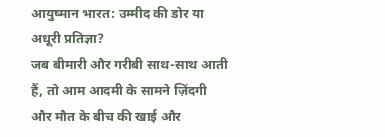आयुष्मान भारत: उम्मीद की डोर या अधूरी प्रतिज्ञा?
जब बीमारी और गरीबी साथ-साथ आती हैं, तो आम आदमी के सामने ज़िंदगी और मौत के बीच की खाई और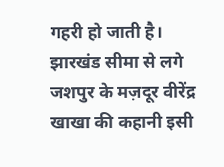गहरी हो जाती है। झारखंड सीमा से लगे जशपुर के मज़दूर वीरेंद्र खाखा की कहानी इसी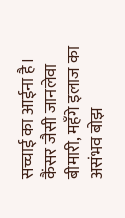सच्चाई का आईना है। कैंसर जैसी जानलेवा बीमारी, महँगे इलाज का असंभव बोझ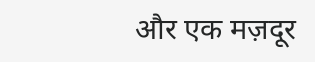और एक मज़दूर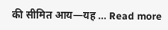की सीमित आय—यह … Read more